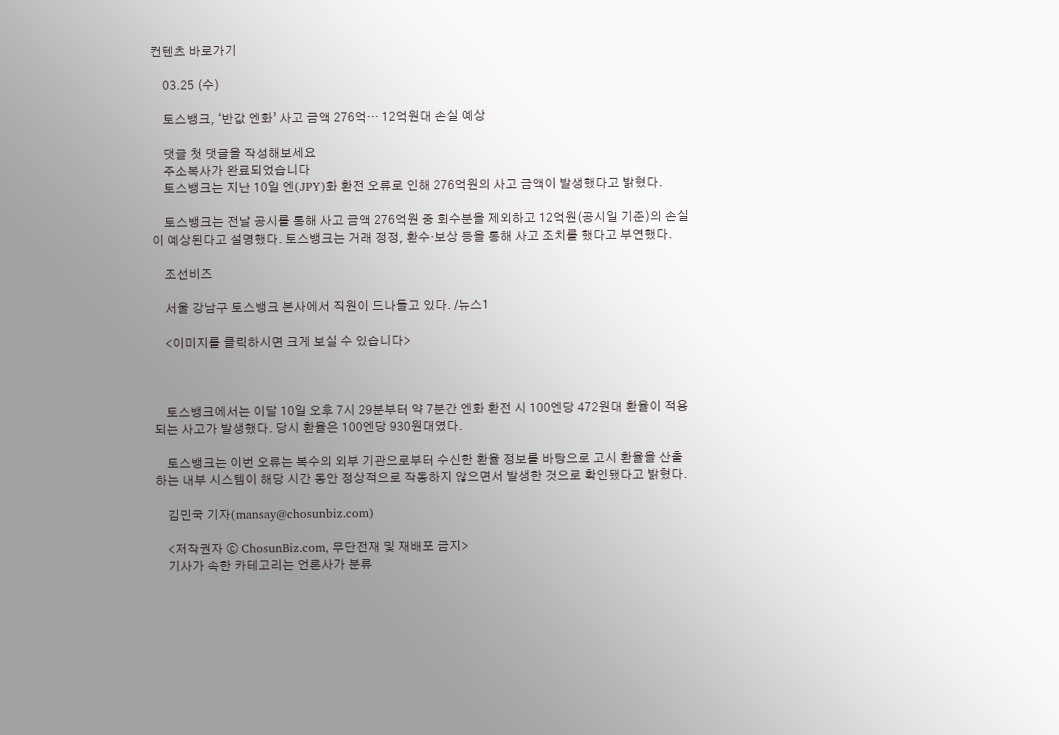컨텐츠 바로가기

    03.25 (수)

    토스뱅크, ‘반값 엔화’ 사고 금액 276억… 12억원대 손실 예상

    댓글 첫 댓글을 작성해보세요
    주소복사가 완료되었습니다
    토스뱅크는 지난 10일 엔(JPY)화 환전 오류로 인해 276억원의 사고 금액이 발생했다고 밝혔다.

    토스뱅크는 전날 공시를 통해 사고 금액 276억원 중 회수분을 제외하고 12억원(공시일 기준)의 손실이 예상된다고 설명했다. 토스뱅크는 거래 정정, 환수·보상 등을 통해 사고 조치를 했다고 부연했다.

    조선비즈

    서울 강남구 토스뱅크 본사에서 직원이 드나들고 있다. /뉴스1

    <이미지를 클릭하시면 크게 보실 수 있습니다>



    토스뱅크에서는 이달 10일 오후 7시 29분부터 약 7분간 엔화 환전 시 100엔당 472원대 환율이 적용되는 사고가 발생했다. 당시 환율은 100엔당 930원대였다.

    토스뱅크는 이번 오류는 복수의 외부 기관으로부터 수신한 환율 정보를 바탕으로 고시 환율을 산출하는 내부 시스템이 해당 시간 동안 정상적으로 작동하지 않으면서 발생한 것으로 확인됐다고 밝혔다.

    김민국 기자(mansay@chosunbiz.com)

    <저작권자 ⓒ ChosunBiz.com, 무단전재 및 재배포 금지>
    기사가 속한 카테고리는 언론사가 분류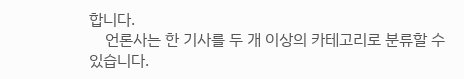합니다.
    언론사는 한 기사를 두 개 이상의 카테고리로 분류할 수 있습니다.